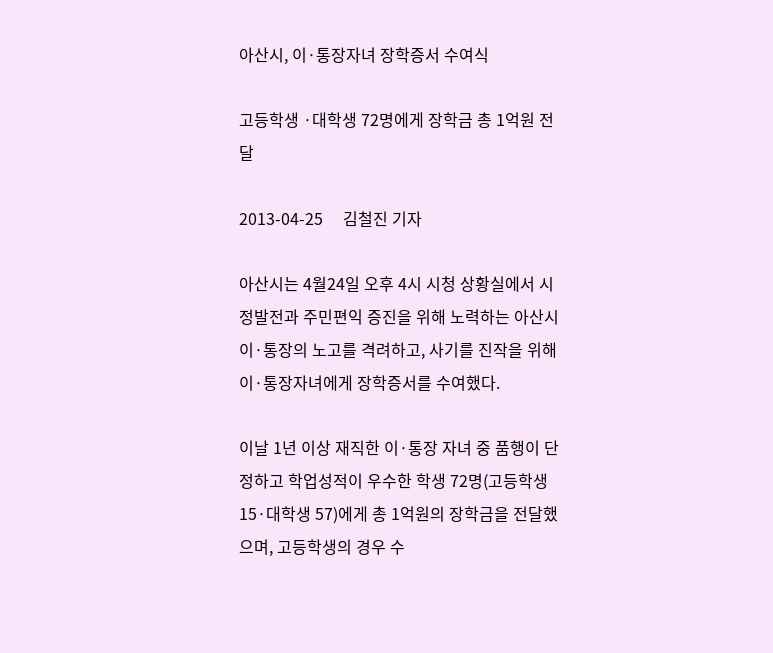아산시, 이·통장자녀 장학증서 수여식

고등학생 ·대학생 72명에게 장학금 총 1억원 전달

2013-04-25     김철진 기자

아산시는 4월24일 오후 4시 시청 상황실에서 시정발전과 주민편익 증진을 위해 노력하는 아산시 이·통장의 노고를 격려하고, 사기를 진작을 위해 이·통장자녀에게 장학증서를 수여했다.

이날 1년 이상 재직한 이·통장 자녀 중 품행이 단정하고 학업성적이 우수한 학생 72명(고등학생 15·대학생 57)에게 총 1억원의 장학금을 전달했으며, 고등학생의 경우 수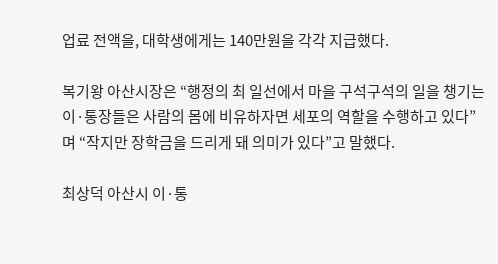업료 전액을, 대학생에게는 140만원을 각각 지급했다.

복기왕 아산시장은 “행정의 최 일선에서 마을 구석구석의 일을 챙기는 이·통장들은 사람의 몸에 비유하자면 세포의 역할을 수행하고 있다”며 “작지만 장학금을 드리게 돼 의미가 있다”고 말했다.

최상덕 아산시 이·통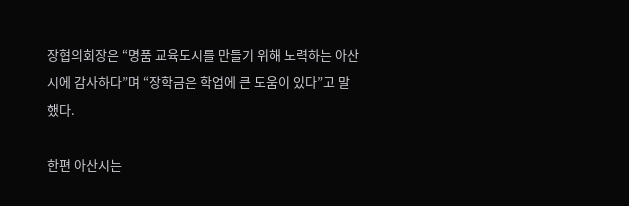장협의회장은 “명품 교육도시를 만들기 위해 노력하는 아산시에 감사하다”며 “장학금은 학업에 큰 도움이 있다”고 말했다.

한편 아산시는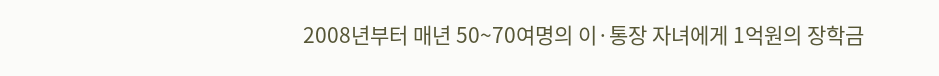2008년부터 매년 50~70여명의 이·통장 자녀에게 1억원의 장학금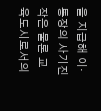을 지급해 이·통장의 사기진작은 물론 교육도시로서의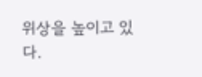위상을 높이고 있다.